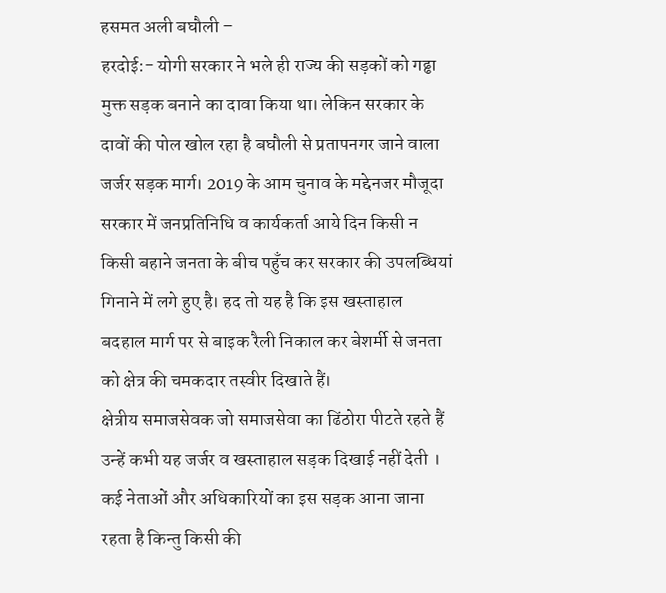हसमत अली बघौली –
हरदोई:- योगी सरकार ने भले ही राज्य की सड़कों को गढ्ढा मुक्त सड़क बनाने का दावा किया था। लेकिन सरकार के दावों की पोल खोल रहा है बघौली से प्रतापनगर जाने वाला जर्जर सड़क मार्ग। 2019 के आम चुनाव के मद्देनजर मौजूदा सरकार में जनप्रतिनिधि व कार्यकर्ता आये दिन किसी न किसी बहाने जनता के बीच पहुँच कर सरकार की उपलब्धियां गिनाने में लगे हुए है। हद तो यह है कि इस खस्ताहाल बदहाल मार्ग पर से बाइक रैली निकाल कर बेशर्मी से जनता को क्षेत्र की चमकदार तस्वीर दिखाते हैं।
क्षेत्रीय समाजसेवक जो समाजसेवा का ढिंठोरा पीटते रहते हैं उन्हें कभी यह जर्जर व खस्ताहाल सड़क दिखाई नहीं देती । कई नेताओं और अधिकारियों का इस सड़क आना जाना रहता है किन्तु किसी की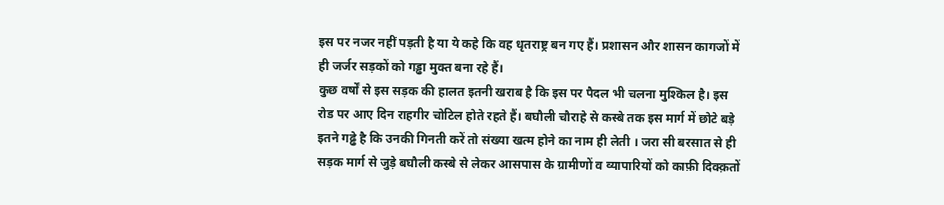इस पर नजर नहीं पड़ती है या ये कहे कि वह धृतराष्ट्र बन गए हैं। प्रशासन और शासन कागजों में ही जर्जर सड़कों को गड्ढा मुक्त बना रहे हैं।
कुछ वर्षों से इस सड़क की हालत इतनी खराब है कि इस पर पैदल भी चलना मुश्किल है। इस रोड पर आए दिन राहगीर चोटिल होते रहते हैं। बघौली चौराहे से कस्बे तक इस मार्ग में छोटे बड़े इतने गढ्ढे है कि उनकी गिनती करें तो संख्या खत्म होने का नाम ही लेती । जरा सी बरसात से ही सड़क मार्ग से जुड़े बघौली कस्बे से लेकर आसपास के ग्रामीणों व व्यापारियों को काफ़ी दिक्क़तों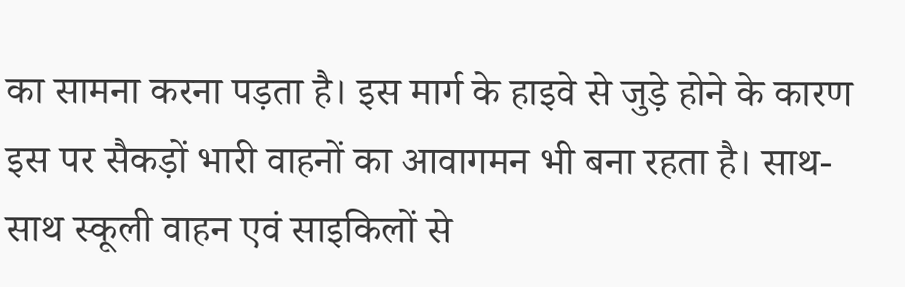का सामना करना पड़ता है। इस मार्ग के हाइवे से जुड़े होने के कारण इस पर सैकड़ों भारी वाहनों का आवागमन भी बना रहता है। साथ-साथ स्कूली वाहन एवं साइकिलों से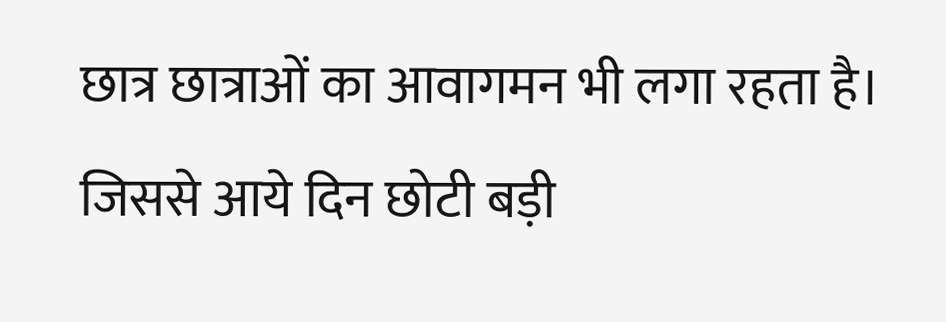छात्र छात्राओं का आवागमन भी लगा रहता है। जिससे आये दिन छोटी बड़ी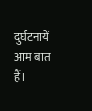दुर्घटनायें आम बात हैं।